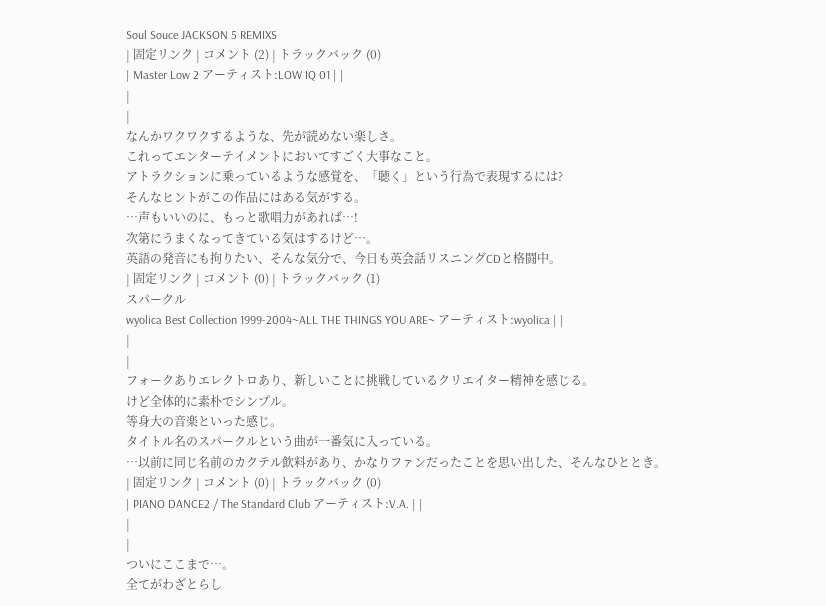Soul Souce JACKSON 5 REMIXS
| 固定リンク | コメント (2) | トラックバック (0)
| Master Low 2 アーティスト:LOW IQ 01 | |
|
|
なんかワクワクするような、先が読めない楽しさ。
これってエンターテイメントにおいてすごく大事なこと。
アトラクションに乗っているような感覚を、「聴く」という行為で表現するには?
そんなヒントがこの作品にはある気がする。
…声もいいのに、もっと歌唱力があれば…!
次第にうまくなってきている気はするけど…。
英語の発音にも拘りたい、そんな気分で、今日も英会話リスニングCDと格闘中。
| 固定リンク | コメント (0) | トラックバック (1)
スパークル
wyolica Best Collection 1999-2004~ALL THE THINGS YOU ARE~ アーティスト:wyolica | |
|
|
フォークありエレクトロあり、新しいことに挑戦しているクリエイター精神を感じる。
けど全体的に素朴でシンプル。
等身大の音楽といった感じ。
タイトル名のスパークルという曲が一番気に入っている。
…以前に同じ名前のカクテル飲料があり、かなりファンだったことを思い出した、そんなひととき。
| 固定リンク | コメント (0) | トラックバック (0)
| PIANO DANCE2 / The Standard Club アーティスト:V.A. | |
|
|
ついにここまで…。
全てがわざとらし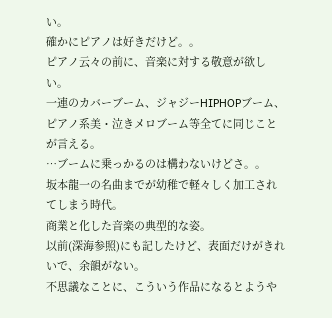い。
確かにピアノは好きだけど。。
ピアノ云々の前に、音楽に対する敬意が欲しい。
一連のカバーブーム、ジャジーHIPHOPブーム、ピアノ系美・泣きメロブーム等全てに同じことが言える。
…ブームに乗っかるのは構わないけどさ。。
坂本龍一の名曲までが幼稚で軽々しく加工されてしまう時代。
商業と化した音楽の典型的な姿。
以前(深海参照)にも記したけど、表面だけがきれいで、余韻がない。
不思議なことに、こういう作品になるとようや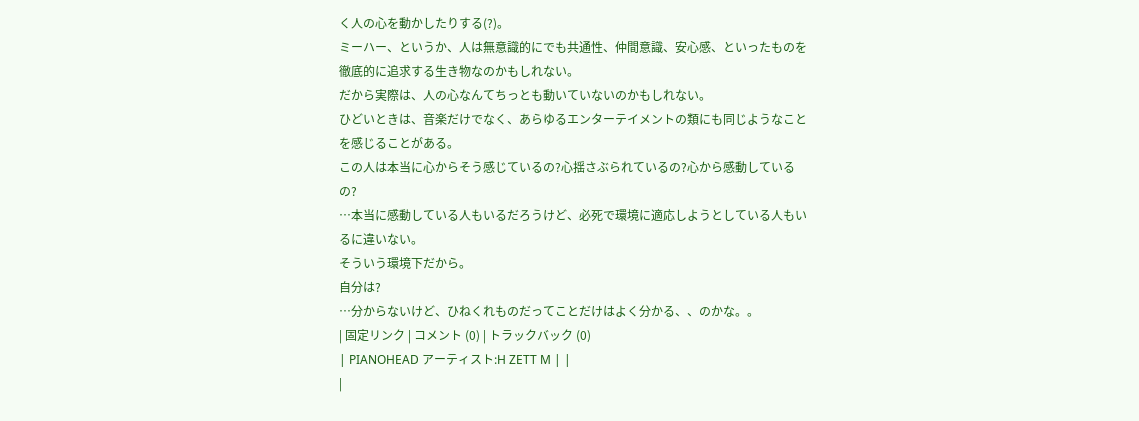く人の心を動かしたりする(?)。
ミーハー、というか、人は無意識的にでも共通性、仲間意識、安心感、といったものを徹底的に追求する生き物なのかもしれない。
だから実際は、人の心なんてちっとも動いていないのかもしれない。
ひどいときは、音楽だけでなく、あらゆるエンターテイメントの類にも同じようなことを感じることがある。
この人は本当に心からそう感じているの?心揺さぶられているの?心から感動しているの?
…本当に感動している人もいるだろうけど、必死で環境に適応しようとしている人もいるに違いない。
そういう環境下だから。
自分は?
…分からないけど、ひねくれものだってことだけはよく分かる、、のかな。。
| 固定リンク | コメント (0) | トラックバック (0)
| PIANOHEAD アーティスト:H ZETT M | |
|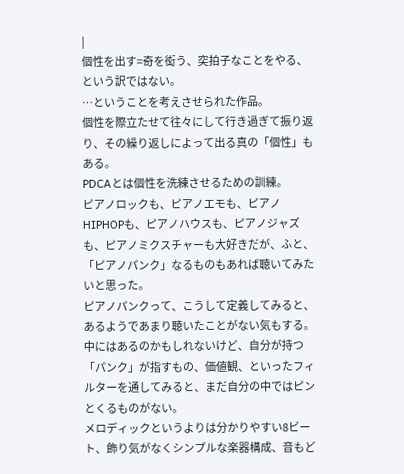|
個性を出す=奇を衒う、突拍子なことをやる、という訳ではない。
…ということを考えさせられた作品。
個性を際立たせて往々にして行き過ぎて振り返り、その繰り返しによって出る真の「個性」もある。
PDCAとは個性を洗練させるための訓練。
ピアノロックも、ピアノエモも、ピアノHIPHOPも、ピアノハウスも、ピアノジャズも、ピアノミクスチャーも大好きだが、ふと、「ピアノパンク」なるものもあれば聴いてみたいと思った。
ピアノパンクって、こうして定義してみると、あるようであまり聴いたことがない気もする。
中にはあるのかもしれないけど、自分が持つ「パンク」が指すもの、価値観、といったフィルターを通してみると、まだ自分の中ではピンとくるものがない。
メロディックというよりは分かりやすい8ビート、飾り気がなくシンプルな楽器構成、音もど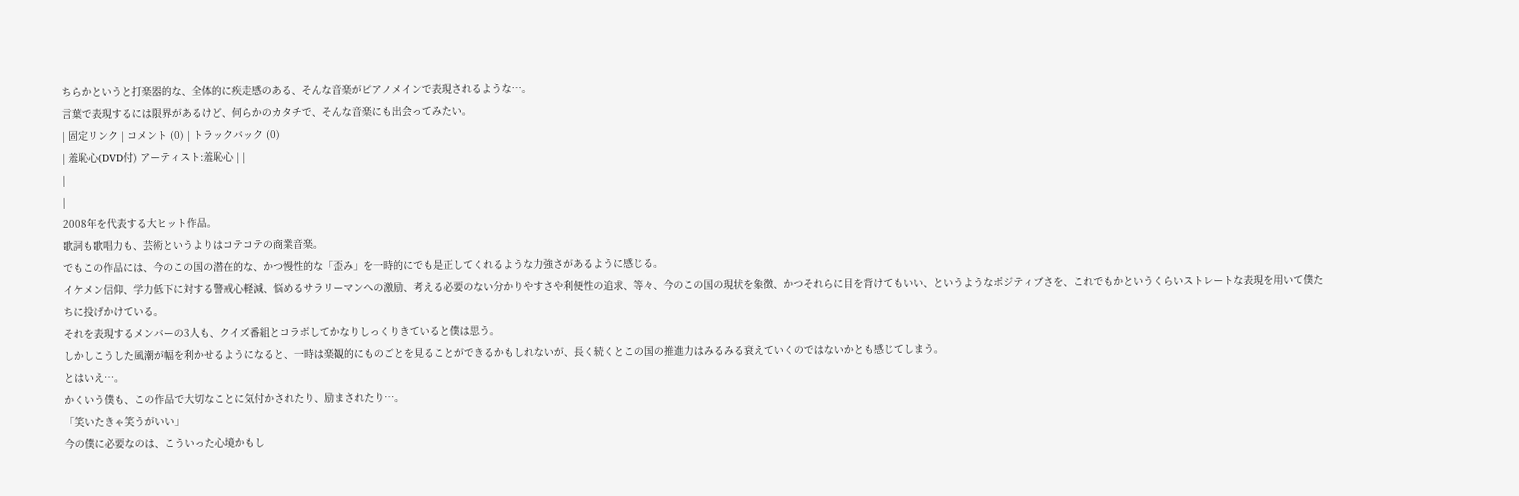ちらかというと打楽器的な、全体的に疾走感のある、そんな音楽がピアノメインで表現されるような…。
言葉で表現するには限界があるけど、何らかのカタチで、そんな音楽にも出会ってみたい。
| 固定リンク | コメント (0) | トラックバック (0)
| 羞恥心(DVD付) アーティスト:羞恥心 | |
|
|
2008年を代表する大ヒット作品。
歌詞も歌唱力も、芸術というよりはコテコテの商業音楽。
でもこの作品には、今のこの国の潜在的な、かつ慢性的な「歪み」を一時的にでも是正してくれるような力強さがあるように感じる。
イケメン信仰、学力低下に対する警戒心軽減、悩めるサラリーマンへの激励、考える必要のない分かりやすさや利便性の追求、等々、今のこの国の現状を象徴、かつそれらに目を背けてもいい、というようなポジティブさを、これでもかというくらいストレートな表現を用いて僕たちに投げかけている。
それを表現するメンバーの3人も、クイズ番組とコラボしてかなりしっくりきていると僕は思う。
しかしこうした風潮が幅を利かせるようになると、一時は楽観的にものごとを見ることができるかもしれないが、長く続くとこの国の推進力はみるみる衰えていくのではないかとも感じてしまう。
とはいえ…。
かくいう僕も、この作品で大切なことに気付かされたり、励まされたり…。
「笑いたきゃ笑うがいい」
今の僕に必要なのは、こういった心境かもし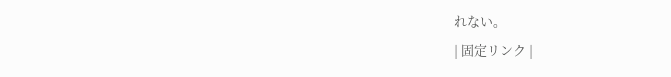れない。
| 固定リンク |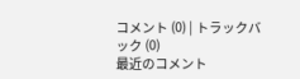コメント (0) | トラックバック (0)
最近のコメント